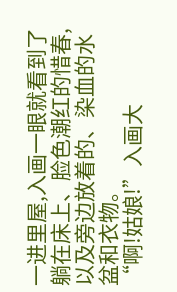一进里屋,入画一眼就看到了躺在床上、脸色潮红的惜春,以及旁边放着的、染血的水盆和衣物。
“啊!姑娘!”入画大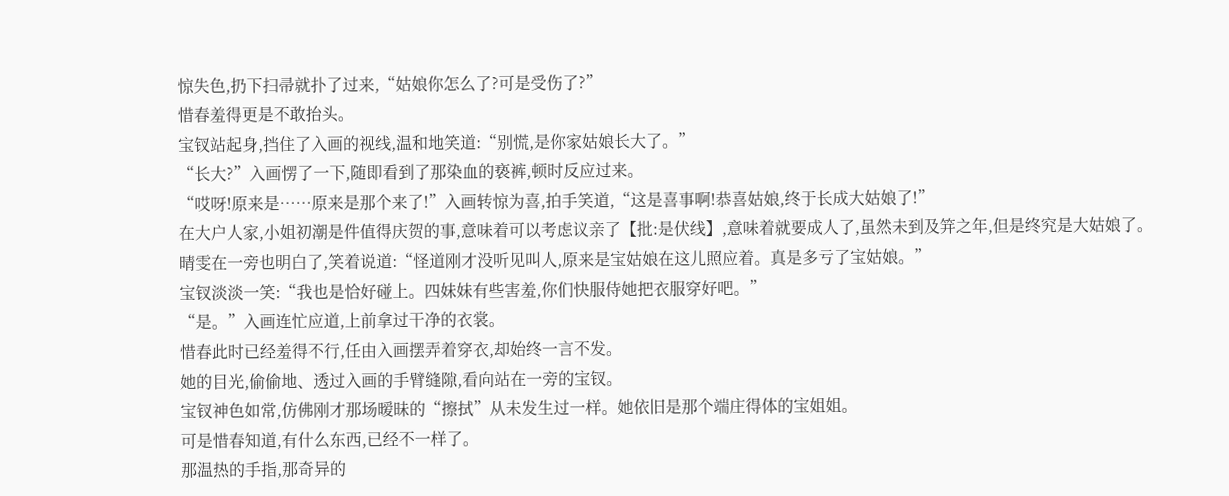惊失色,扔下扫帚就扑了过来,“姑娘你怎么了?可是受伤了?”
惜春羞得更是不敢抬头。
宝钗站起身,挡住了入画的视线,温和地笑道:“别慌,是你家姑娘长大了。”
“长大?”入画愣了一下,随即看到了那染血的亵裤,顿时反应过来。
“哎呀!原来是……原来是那个来了!”入画转惊为喜,拍手笑道,“这是喜事啊!恭喜姑娘,终于长成大姑娘了!”
在大户人家,小姐初潮是件值得庆贺的事,意味着可以考虑议亲了【批:是伏线】,意味着就要成人了,虽然未到及笄之年,但是终究是大姑娘了。
晴雯在一旁也明白了,笑着说道:“怪道刚才没听见叫人,原来是宝姑娘在这儿照应着。真是多亏了宝姑娘。”
宝钗淡淡一笑:“我也是恰好碰上。四妹妹有些害羞,你们快服侍她把衣服穿好吧。”
“是。”入画连忙应道,上前拿过干净的衣裳。
惜春此时已经羞得不行,任由入画摆弄着穿衣,却始终一言不发。
她的目光,偷偷地、透过入画的手臂缝隙,看向站在一旁的宝钗。
宝钗神色如常,仿佛刚才那场暧昧的“擦拭”从未发生过一样。她依旧是那个端庄得体的宝姐姐。
可是惜春知道,有什么东西,已经不一样了。
那温热的手指,那奇异的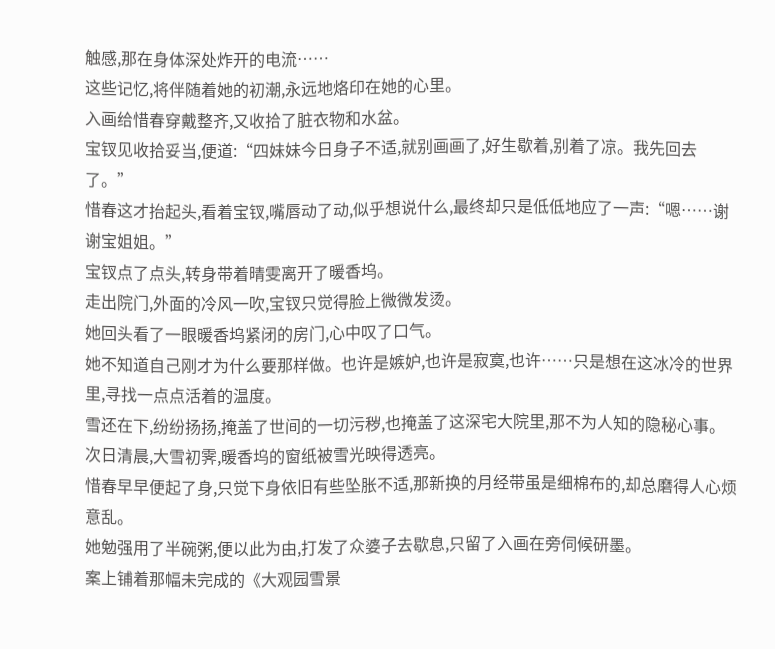触感,那在身体深处炸开的电流……
这些记忆,将伴随着她的初潮,永远地烙印在她的心里。
入画给惜春穿戴整齐,又收拾了脏衣物和水盆。
宝钗见收拾妥当,便道:“四妹妹今日身子不适,就别画画了,好生歇着,别着了凉。我先回去了。”
惜春这才抬起头,看着宝钗,嘴唇动了动,似乎想说什么,最终却只是低低地应了一声:“嗯……谢谢宝姐姐。”
宝钗点了点头,转身带着晴雯离开了暖香坞。
走出院门,外面的冷风一吹,宝钗只觉得脸上微微发烫。
她回头看了一眼暖香坞紧闭的房门,心中叹了口气。
她不知道自己刚才为什么要那样做。也许是嫉妒,也许是寂寞,也许……只是想在这冰冷的世界里,寻找一点点活着的温度。
雪还在下,纷纷扬扬,掩盖了世间的一切污秽,也掩盖了这深宅大院里,那不为人知的隐秘心事。
次日清晨,大雪初霁,暖香坞的窗纸被雪光映得透亮。
惜春早早便起了身,只觉下身依旧有些坠胀不适,那新换的月经带虽是细棉布的,却总磨得人心烦意乱。
她勉强用了半碗粥,便以此为由,打发了众婆子去歇息,只留了入画在旁伺候研墨。
案上铺着那幅未完成的《大观园雪景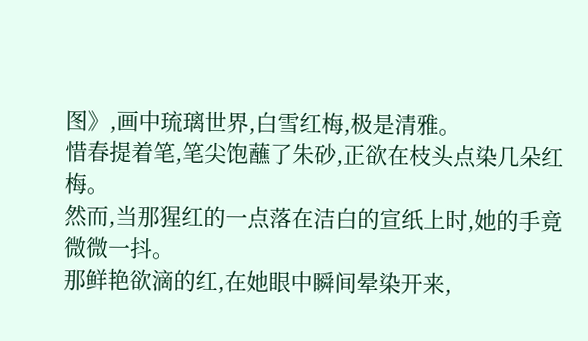图》,画中琉璃世界,白雪红梅,极是清雅。
惜春提着笔,笔尖饱蘸了朱砂,正欲在枝头点染几朵红梅。
然而,当那猩红的一点落在洁白的宣纸上时,她的手竟微微一抖。
那鲜艳欲滴的红,在她眼中瞬间晕染开来,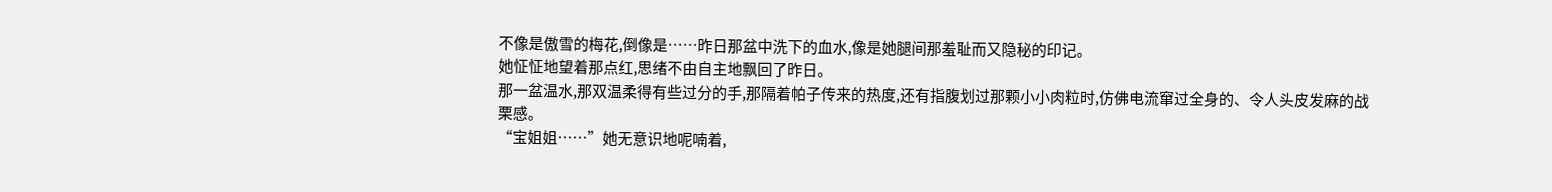不像是傲雪的梅花,倒像是……昨日那盆中洗下的血水,像是她腿间那羞耻而又隐秘的印记。
她怔怔地望着那点红,思绪不由自主地飘回了昨日。
那一盆温水,那双温柔得有些过分的手,那隔着帕子传来的热度,还有指腹划过那颗小小肉粒时,仿佛电流窜过全身的、令人头皮发麻的战栗感。
“宝姐姐……”她无意识地呢喃着,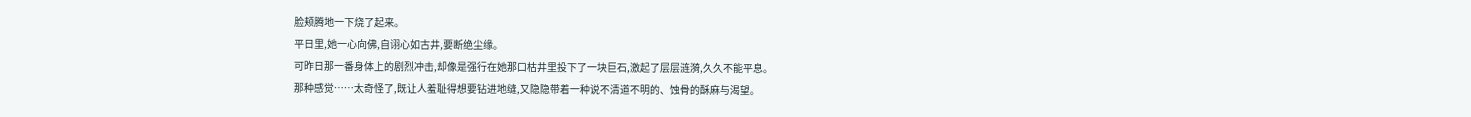脸颊腾地一下烧了起来。
平日里,她一心向佛,自诩心如古井,要断绝尘缘。
可昨日那一番身体上的剧烈冲击,却像是强行在她那口枯井里投下了一块巨石,激起了层层涟漪,久久不能平息。
那种感觉……太奇怪了,既让人羞耻得想要钻进地缝,又隐隐带着一种说不清道不明的、蚀骨的酥麻与渴望。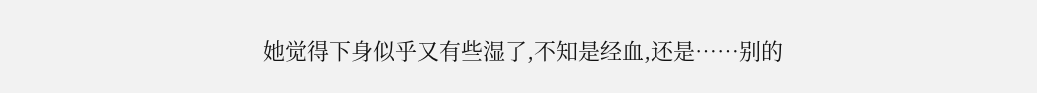她觉得下身似乎又有些湿了,不知是经血,还是……别的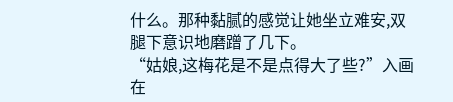什么。那种黏腻的感觉让她坐立难安,双腿下意识地磨蹭了几下。
“姑娘,这梅花是不是点得大了些?”入画在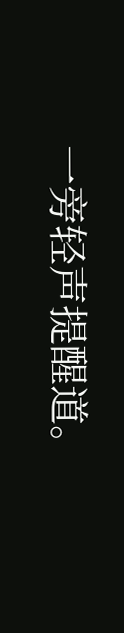一旁轻声提醒道。